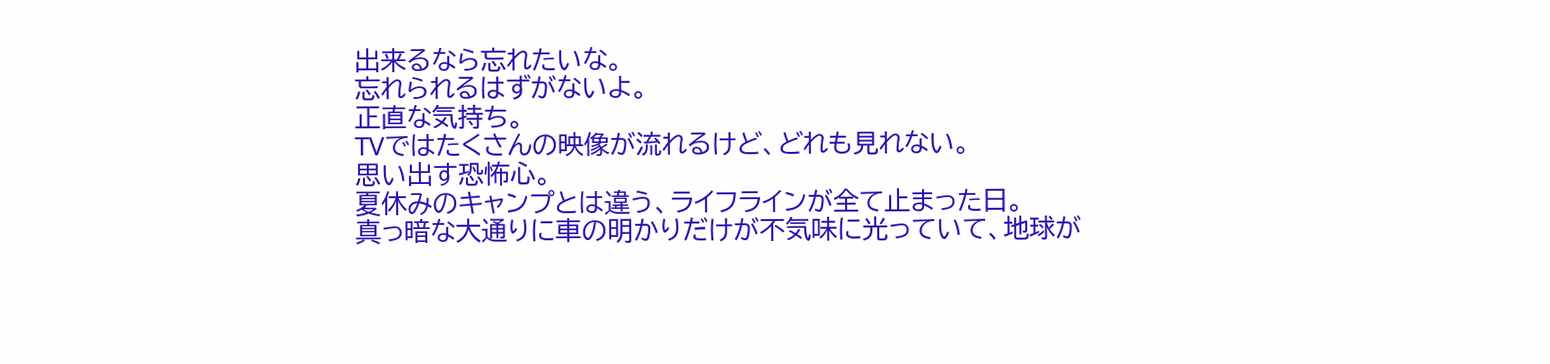出来るなら忘れたいな。
忘れられるはずがないよ。
正直な気持ち。
TVではたくさんの映像が流れるけど、どれも見れない。
思い出す恐怖心。
夏休みのキャンプとは違う、ライフラインが全て止まった日。
真っ暗な大通りに車の明かりだけが不気味に光っていて、地球が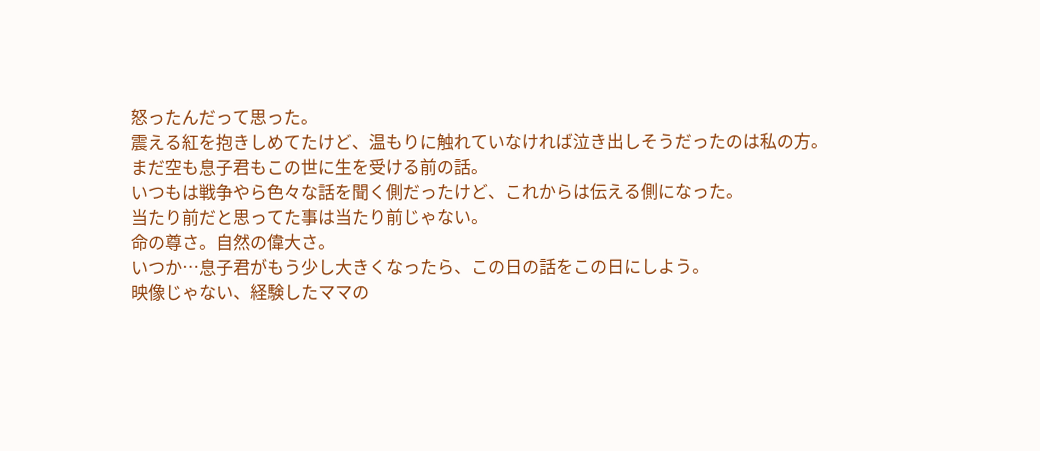怒ったんだって思った。
震える紅を抱きしめてたけど、温もりに触れていなければ泣き出しそうだったのは私の方。
まだ空も息子君もこの世に生を受ける前の話。
いつもは戦争やら色々な話を聞く側だったけど、これからは伝える側になった。
当たり前だと思ってた事は当たり前じゃない。
命の尊さ。自然の偉大さ。
いつか…息子君がもう少し大きくなったら、この日の話をこの日にしよう。
映像じゃない、経験したママの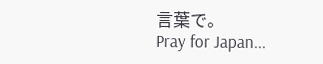言葉で。
Pray for Japan...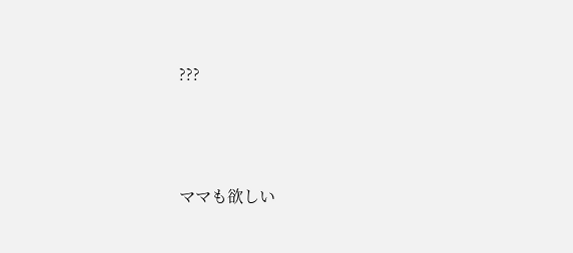???




ママも欲しい